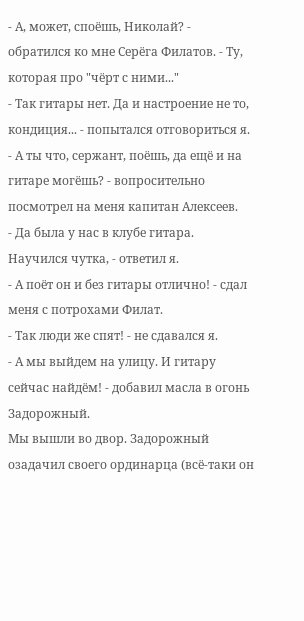- А, может, споёшь, Николай? - обратился ко мне Серёга Филатов. - Ту, которая про "чёрт с ними..."
- Так гитары нет. Да и настроение не то, кондиция... - попытался отговориться я.
- А ты что, сержант, поёшь, да ещё и на гитаре могёшь? - вопросительно посмотрел на меня капитан Алексеев.
- Да была у нас в клубе гитара. Научился чутка, - ответил я.
- А поёт он и без гитары отлично! - сдал меня с потрохами Филат.
- Так люди же спят! - не сдавался я.
- А мы выйдем на улицу. И гитару сейчас найдём! - добавил масла в огонь Задорожный.
Мы вышли во двор. Задорожный озадачил своего ординарца (всё-таки он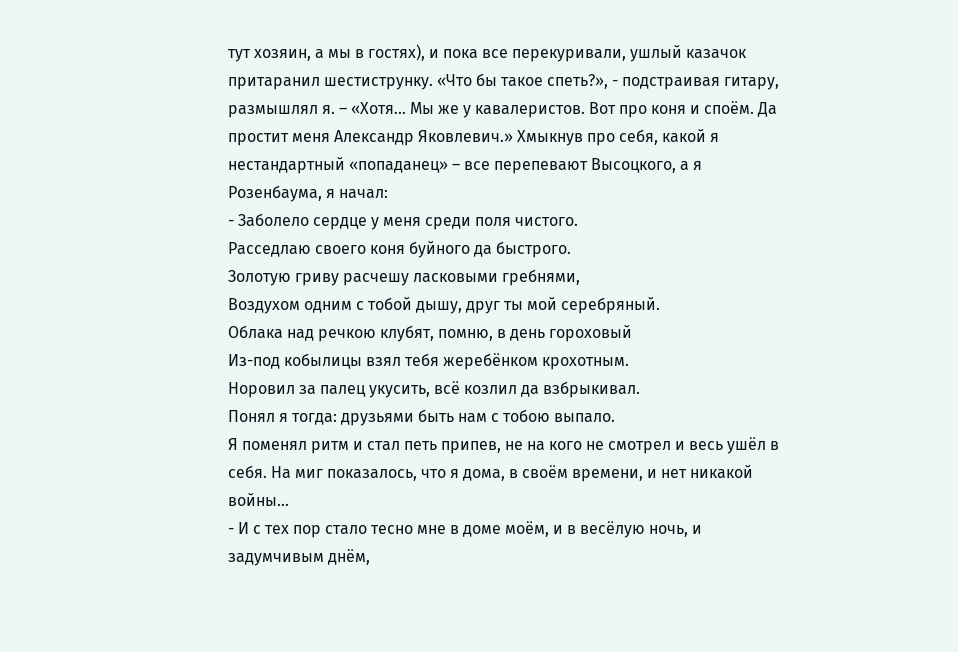тут хозяин, а мы в гостях), и пока все перекуривали, ушлый казачок притаранил шестиструнку. «Что бы такое спеть?», - подстраивая гитару, размышлял я. – «Хотя... Мы же у кавалеристов. Вот про коня и споём. Да простит меня Александр Яковлевич.» Хмыкнув про себя, какой я нестандартный «попаданец» – все перепевают Высоцкого, а я Розенбаума, я начал:
- Заболело сердце у меня среди поля чистого.
Расседлаю своего коня буйного да быстрого.
Золотую гриву расчешу ласковыми гребнями,
Воздухом одним с тобой дышу, друг ты мой серебряный.
Облака над речкою клубят, помню, в день гороховый
Из-под кобылицы взял тебя жеребёнком крохотным.
Норовил за палец укусить, всё козлил да взбрыкивал.
Понял я тогда: друзьями быть нам с тобою выпало.
Я поменял ритм и стал петь припев, не на кого не смотрел и весь ушёл в себя. На миг показалось, что я дома, в своём времени, и нет никакой войны...
- И с тех пор стало тесно мне в доме моём, и в весёлую ночь, и задумчивым днём,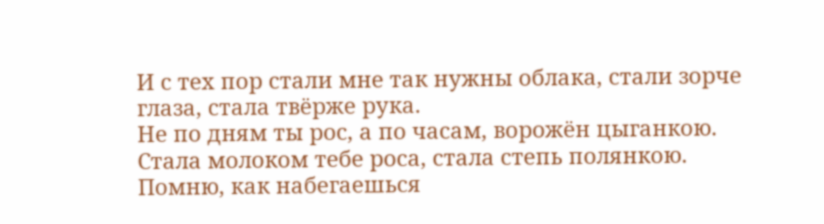И с тех пор стали мне так нужны облака, стали зорче глаза, стала твёрже рука.
Не по дням ты рос, а по часам, ворожён цыганкою.
Стала молоком тебе роса, стала степь полянкою.
Помню, как набегаешься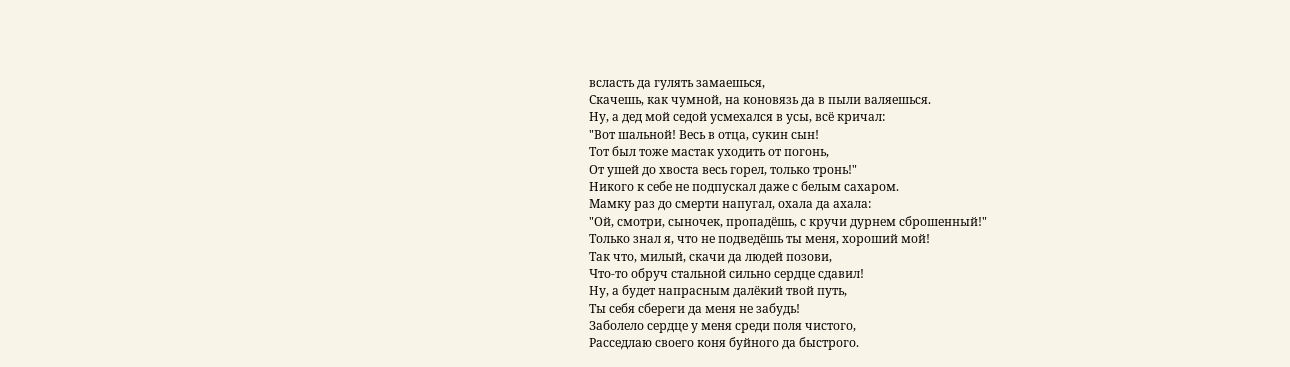всласть да гулять замаешься,
Скачешь, как чумной, на коновязь да в пыли валяешься.
Ну, а дед мой седой усмехался в усы, всё кричал:
"Вот шальной! Весь в отца, сукин сын!
Тот был тоже мастак уходить от погонь,
От ушей до хвоста весь горел, только тронь!"
Никого к себе не подпускал даже с белым сахаром.
Мамку раз до смерти напугал, охала да ахала:
"Ой, смотри, сыночек, пропадёшь, с кручи дурнем сброшенный!"
Только знал я, что не подведёшь ты меня, хороший мой!
Так что, милый, скачи да людей позови,
Что-то обруч стальной сильно сердце сдавил!
Ну, а будет напрасным далёкий твой путь,
Ты себя сбереги да меня не забудь!
Заболело сердце у меня среди поля чистого,
Расседлаю своего коня буйного да быстрого.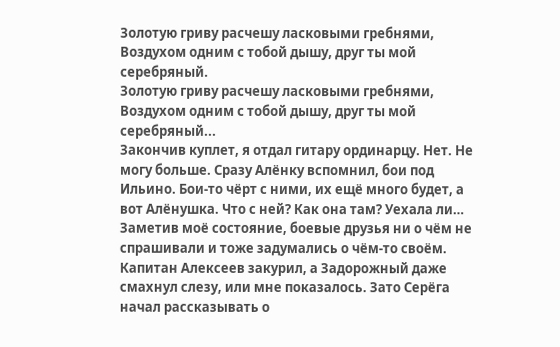Золотую гриву расчешу ласковыми гребнями,
Воздухом одним с тобой дышу, друг ты мой серебряный.
Золотую гриву расчешу ласковыми гребнями,
Воздухом одним с тобой дышу, друг ты мой серебряный...
Закончив куплет, я отдал гитару ординарцу. Нет. Не могу больше. Сразу Алёнку вспомнил, бои под Ильино. Бои-то чёрт с ними, их ещё много будет, а вот Алёнушка. Что с ней? Как она там? Уехала ли…
Заметив моё состояние, боевые друзья ни о чём не спрашивали и тоже задумались о чём-то своём. Капитан Алексеев закурил, а Задорожный даже смахнул слезу, или мне показалось. Зато Серёга начал рассказывать о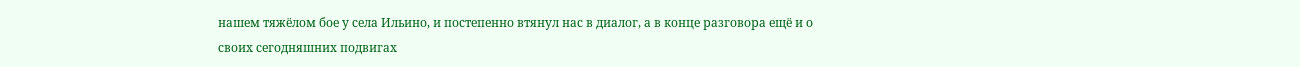нашем тяжёлом бое у села Ильино, и постепенно втянул нас в диалог, а в конце разговора ещё и о своих сегодняшних подвигах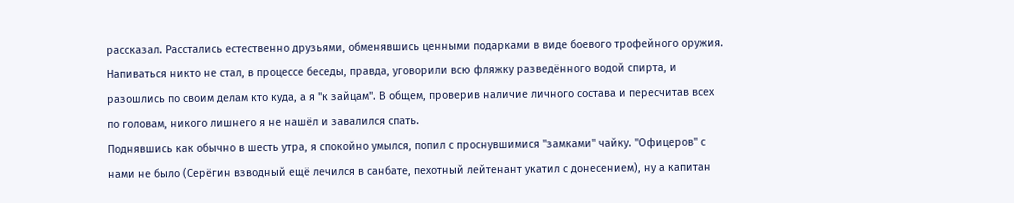рассказал. Расстались естественно друзьями, обменявшись ценными подарками в виде боевого трофейного оружия. Напиваться никто не стал, в процессе беседы, правда, уговорили всю фляжку разведённого водой спирта, и разошлись по своим делам кто куда, а я "к зайцам". В общем, проверив наличие личного состава и пересчитав всех по головам, никого лишнего я не нашёл и завалился спать.
Поднявшись как обычно в шесть утра, я спокойно умылся, попил с проснувшимися "замками" чайку. "Офицеров" с нами не было (Серёгин взводный ещё лечился в санбате, пехотный лейтенант укатил с донесением), ну а капитан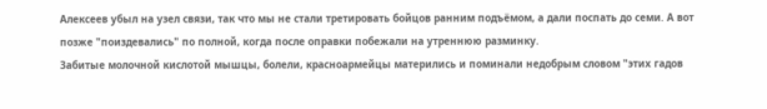Алексеев убыл на узел связи, так что мы не стали третировать бойцов ранним подъёмом, а дали поспать до семи. А вот позже "поиздевались" по полной, когда после оправки побежали на утреннюю разминку.
Забитые молочной кислотой мышцы, болели, красноармейцы матерились и поминали недобрым словом "этих гадов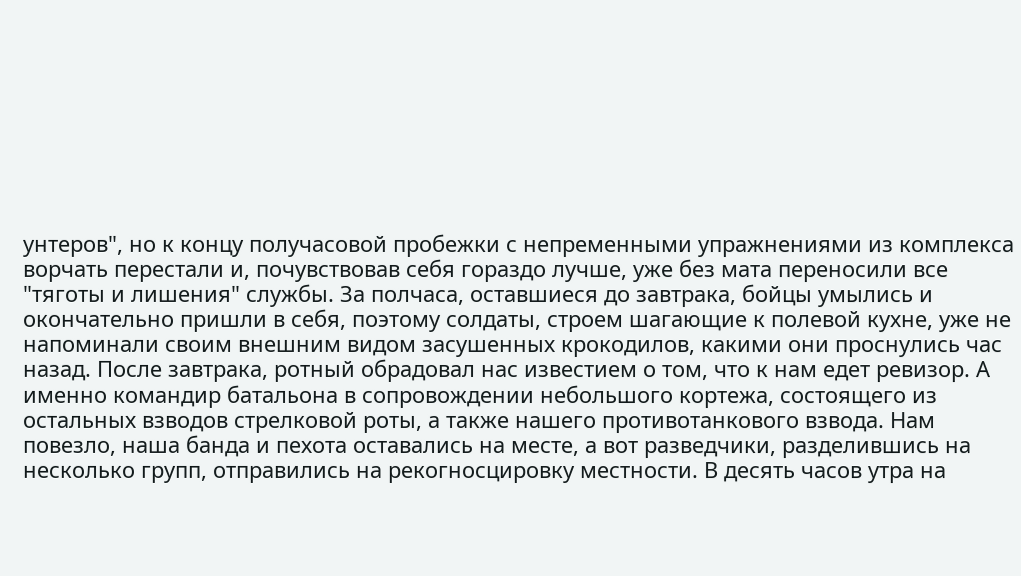унтеров", но к концу получасовой пробежки с непременными упражнениями из комплекса ворчать перестали и, почувствовав себя гораздо лучше, уже без мата переносили все "тяготы и лишения" службы. За полчаса, оставшиеся до завтрака, бойцы умылись и окончательно пришли в себя, поэтому солдаты, строем шагающие к полевой кухне, уже не напоминали своим внешним видом засушенных крокодилов, какими они проснулись час назад. После завтрака, ротный обрадовал нас известием о том, что к нам едет ревизор. А именно командир батальона в сопровождении небольшого кортежа, состоящего из остальных взводов стрелковой роты, а также нашего противотанкового взвода. Нам повезло, наша банда и пехота оставались на месте, а вот разведчики, разделившись на несколько групп, отправились на рекогносцировку местности. В десять часов утра на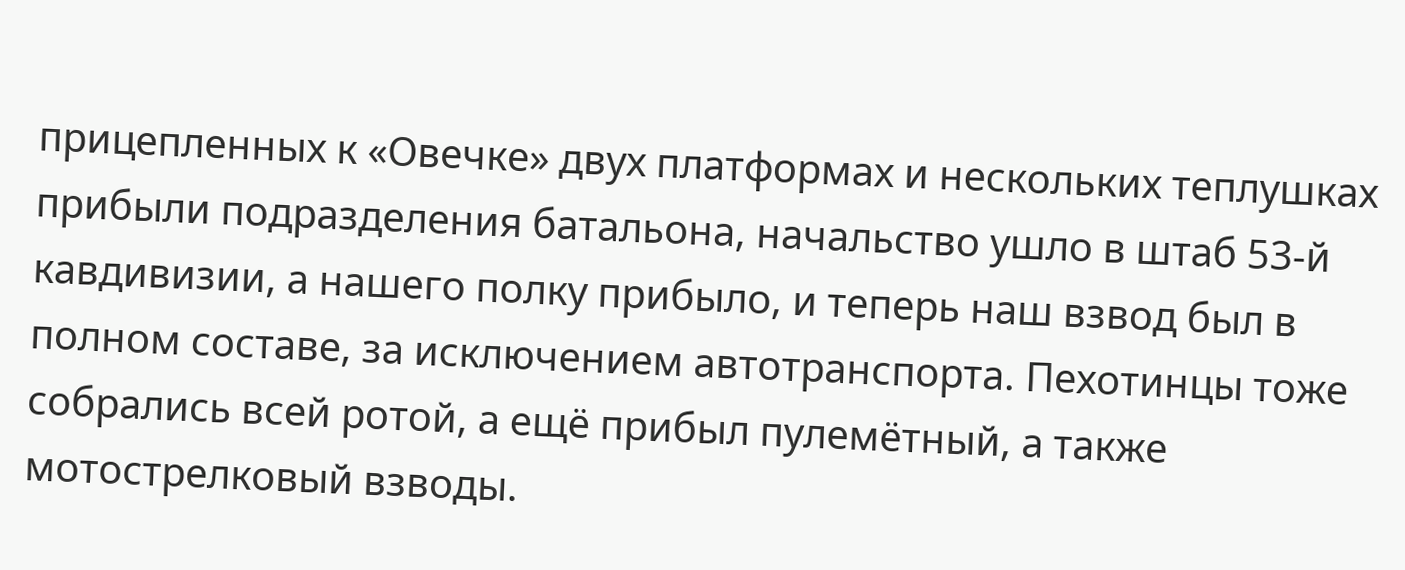прицепленных к «Овечке» двух платформах и нескольких теплушках прибыли подразделения батальона, начальство ушло в штаб 53-й кавдивизии, а нашего полку прибыло, и теперь наш взвод был в полном составе, за исключением автотранспорта. Пехотинцы тоже собрались всей ротой, а ещё прибыл пулемётный, а также мотострелковый взводы.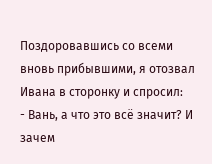Поздоровавшись со всеми вновь прибывшими, я отозвал Ивана в сторонку и спросил:
- Вань, а что это всё значит? И зачем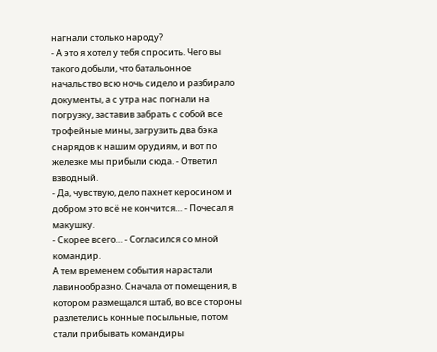нагнали столько народу?
- А это я хотел у тебя спросить. Чего вы такого добыли, что батальонное начальство всю ночь сидело и разбирало документы, а с утра нас погнали на погрузку, заставив забрать с собой все трофейные мины, загрузить два бэка снарядов к нашим орудиям, и вот по железке мы прибыли сюда. - Ответил взводный.
- Да, чувствую, дело пахнет керосином и добром это всё не кончится… - Почесал я макушку.
- Скорее всего… - Согласился со мной командир.
А тем временем события нарастали лавинообразно. Сначала от помещения, в котором размещался штаб, во все стороны разлетелись конные посыльные, потом стали прибывать командиры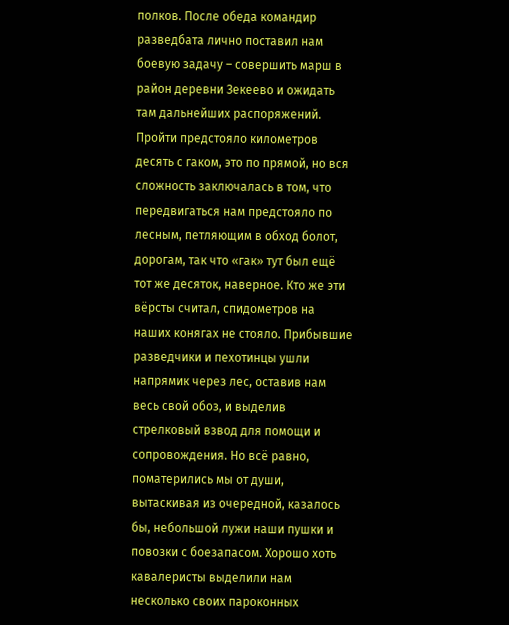полков. После обеда командир разведбата лично поставил нам боевую задачу – совершить марш в район деревни Зекеево и ожидать там дальнейших распоряжений. Пройти предстояло километров десять с гаком, это по прямой, но вся сложность заключалась в том, что передвигаться нам предстояло по лесным, петляющим в обход болот, дорогам, так что «гак» тут был ещё тот же десяток, наверное. Кто же эти вёрсты считал, спидометров на наших конягах не стояло. Прибывшие разведчики и пехотинцы ушли напрямик через лес, оставив нам весь свой обоз, и выделив стрелковый взвод для помощи и сопровождения. Но всё равно, поматерились мы от души, вытаскивая из очередной, казалось бы, небольшой лужи наши пушки и повозки с боезапасом. Хорошо хоть кавалеристы выделили нам несколько своих пароконных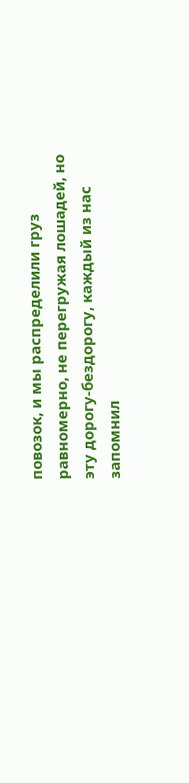повозок, и мы распределили груз равномерно, не перегружая лошадей, но эту дорогу-бездорогу, каждый из нас запомнил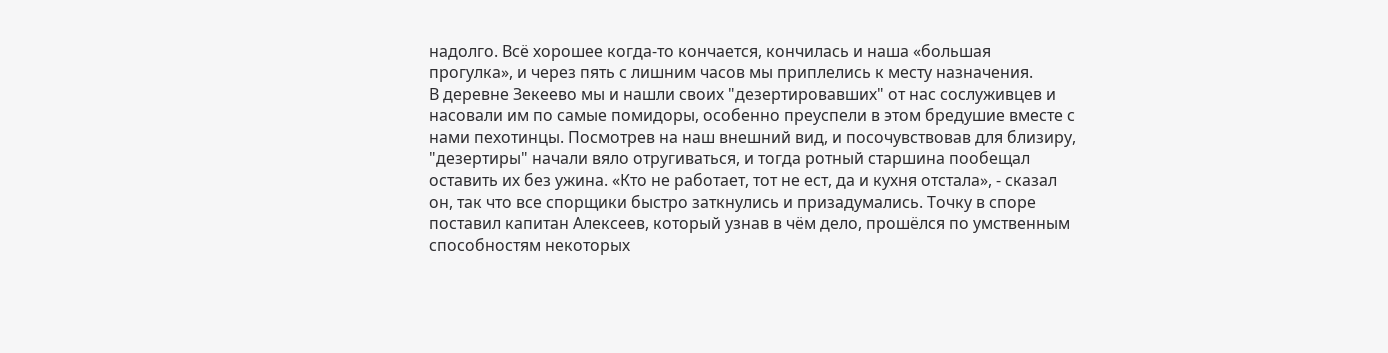надолго. Всё хорошее когда-то кончается, кончилась и наша «большая прогулка», и через пять с лишним часов мы приплелись к месту назначения.
В деревне Зекеево мы и нашли своих "дезертировавших" от нас сослуживцев и насовали им по самые помидоры, особенно преуспели в этом бредушие вместе с нами пехотинцы. Посмотрев на наш внешний вид, и посочувствовав для близиру, "дезертиры" начали вяло отругиваться, и тогда ротный старшина пообещал оставить их без ужина. «Кто не работает, тот не ест, да и кухня отстала», - сказал он, так что все спорщики быстро заткнулись и призадумались. Точку в споре поставил капитан Алексеев, который узнав в чём дело, прошёлся по умственным способностям некоторых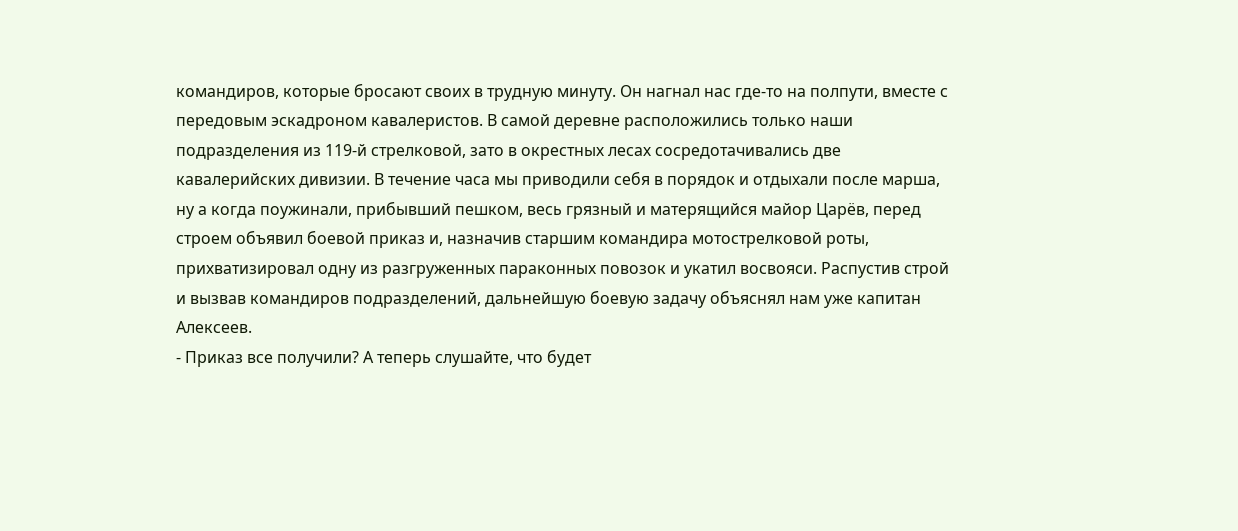командиров, которые бросают своих в трудную минуту. Он нагнал нас где-то на полпути, вместе с передовым эскадроном кавалеристов. В самой деревне расположились только наши подразделения из 119-й стрелковой, зато в окрестных лесах сосредотачивались две кавалерийских дивизии. В течение часа мы приводили себя в порядок и отдыхали после марша, ну а когда поужинали, прибывший пешком, весь грязный и матерящийся майор Царёв, перед строем объявил боевой приказ и, назначив старшим командира мотострелковой роты, прихватизировал одну из разгруженных параконных повозок и укатил восвояси. Распустив строй и вызвав командиров подразделений, дальнейшую боевую задачу объяснял нам уже капитан Алексеев.
- Приказ все получили? А теперь слушайте, что будет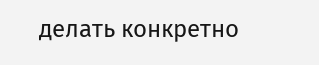делать конкретно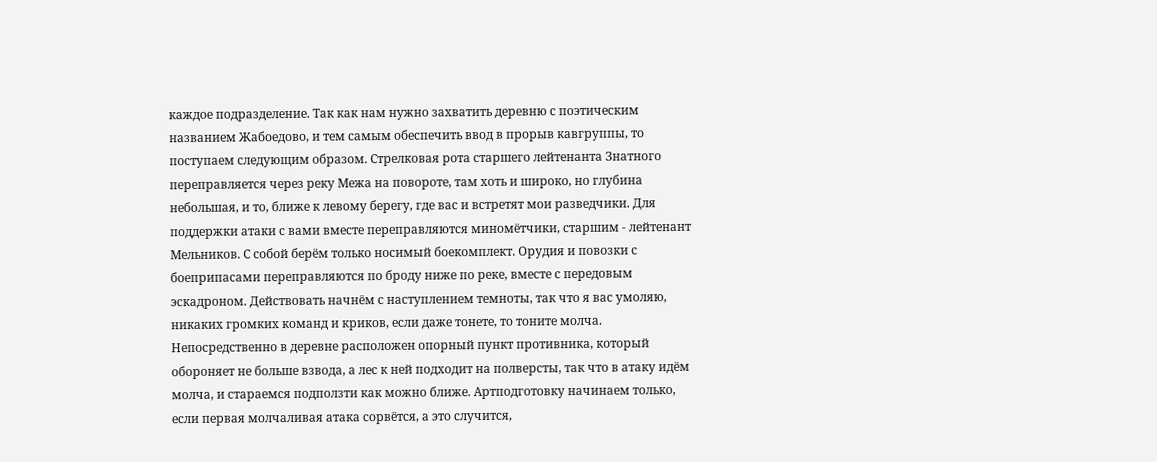каждое подразделение. Так как нам нужно захватить деревню с поэтическим названием Жабоедово, и тем самым обеспечить ввод в прорыв кавгруппы, то поступаем следующим образом. Стрелковая рота старшего лейтенанта Знатного переправляется через реку Межа на повороте, там хоть и широко, но глубина небольшая, и то, ближе к левому берегу, где вас и встретят мои разведчики. Для поддержки атаки с вами вместе переправляются миномётчики, старшим - лейтенант Мельников. С собой берём только носимый боекомплект. Орудия и повозки с боеприпасами переправляются по броду ниже по реке, вместе с передовым эскадроном. Действовать начнём с наступлением темноты, так что я вас умоляю, никаких громких команд и криков, если даже тонете, то тоните молча. Непосредственно в деревне расположен опорный пункт противника, который обороняет не больше взвода, а лес к ней подходит на полверсты, так что в атаку идём молча, и стараемся подползти как можно ближе. Артподготовку начинаем только, если первая молчаливая атака сорвётся, а это случится,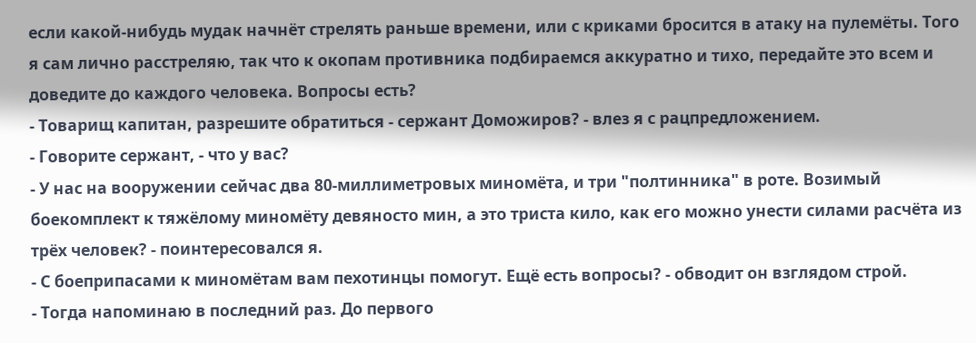если какой-нибудь мудак начнёт стрелять раньше времени, или с криками бросится в атаку на пулемёты. Того я сам лично расстреляю, так что к окопам противника подбираемся аккуратно и тихо, передайте это всем и доведите до каждого человека. Вопросы есть?
- Товарищ капитан, разрешите обратиться - сержант Доможиров? - влез я с рацпредложением.
- Говорите сержант, - что у вас?
- У нас на вооружении сейчас два 80-миллиметровых миномёта, и три "полтинника" в роте. Возимый боекомплект к тяжёлому миномёту девяносто мин, а это триста кило, как его можно унести силами расчёта из трёх человек? - поинтересовался я.
- С боеприпасами к миномётам вам пехотинцы помогут. Ещё есть вопросы? - обводит он взглядом строй.
- Тогда напоминаю в последний раз. До первого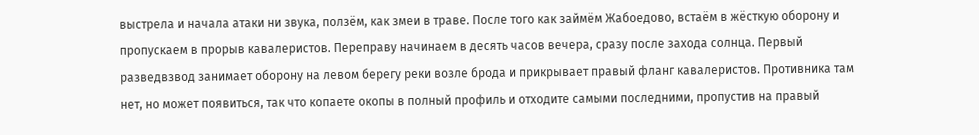выстрела и начала атаки ни звука, ползём, как змеи в траве. После того как займём Жабоедово, встаём в жёсткую оборону и пропускаем в прорыв кавалеристов. Переправу начинаем в десять часов вечера, сразу после захода солнца. Первый разведвзвод занимает оборону на левом берегу реки возле брода и прикрывает правый фланг кавалеристов. Противника там нет, но может появиться, так что копаете окопы в полный профиль и отходите самыми последними, пропустив на правый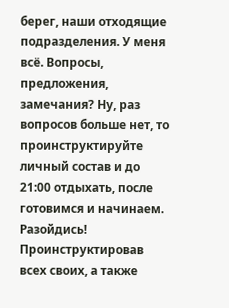берег, наши отходящие подразделения. У меня всё. Вопросы, предложения, замечания? Ну, раз вопросов больше нет, то проинструктируйте личный состав и до 21:00 отдыхать, после готовимся и начинаем. Разойдись!
Проинструктировав всех своих, а также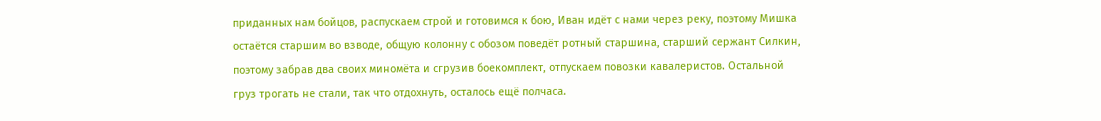приданных нам бойцов, распускаем строй и готовимся к бою, Иван идёт с нами через реку, поэтому Мишка остаётся старшим во взводе, общую колонну с обозом поведёт ротный старшина, старший сержант Силкин, поэтому забрав два своих миномёта и сгрузив боекомплект, отпускаем повозки кавалеристов. Остальной груз трогать не стали, так что отдохнуть, осталось ещё полчаса.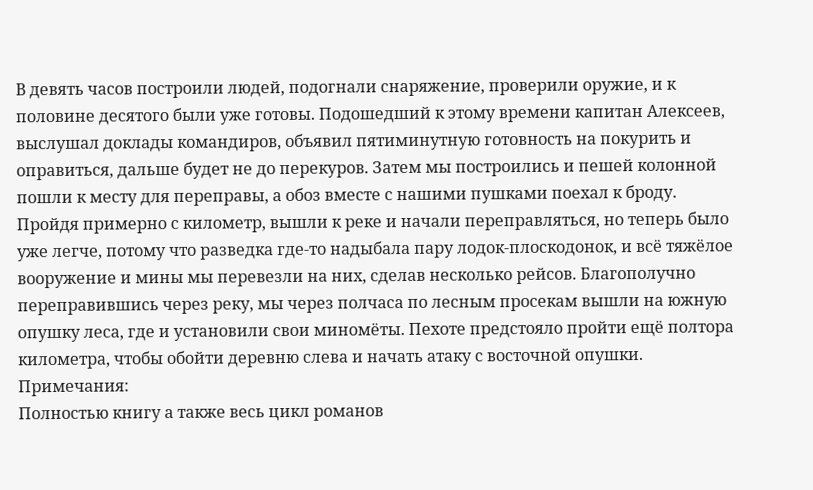В девять часов построили людей, подогнали снаряжение, проверили оружие, и к половине десятого были уже готовы. Подошедший к этому времени капитан Алексеев, выслушал доклады командиров, объявил пятиминутную готовность на покурить и оправиться, дальше будет не до перекуров. Затем мы построились и пешей колонной пошли к месту для переправы, а обоз вместе с нашими пушками поехал к броду. Пройдя примерно с километр, вышли к реке и начали переправляться, но теперь было уже легче, потому что разведка где-то надыбала пару лодок-плоскодонок, и всё тяжёлое вооружение и мины мы перевезли на них, сделав несколько рейсов. Благополучно переправившись через реку, мы через полчаса по лесным просекам вышли на южную опушку леса, где и установили свои миномёты. Пехоте предстояло пройти ещё полтора километра, чтобы обойти деревню слева и начать атаку с восточной опушки.
Примечания:
Полностью книгу а также весь цикл романов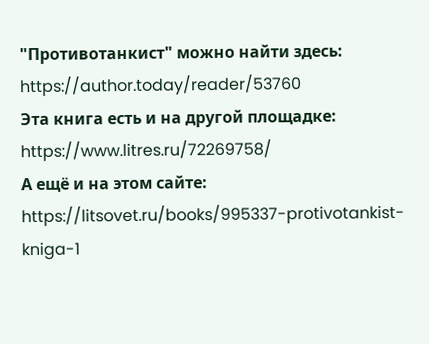"Противотанкист" можно найти здесь: https://author.today/reader/53760
Эта книга есть и на другой площадке: https://www.litres.ru/72269758/
А ещё и на этом сайте: https://litsovet.ru/books/995337-protivotankist-kniga-1